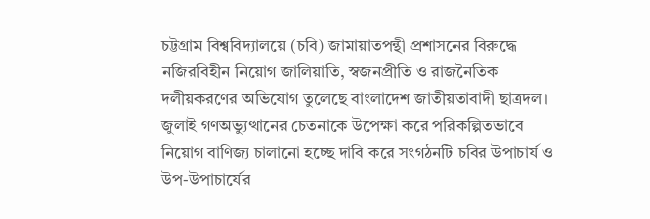চট্টগ্রাম বিশ্ববিদ্যালয়ে (চবি) জামায়াতপন্থী প্রশাসনের বিরুদ্ধে নজিরবিহীন নিয়োগ জালিয়াতি, স্বজনপ্রীতি ও রাজনৈতিক দলীয়করণের অভিযোগ তুলেছে বাংলাদেশ জাতীয়তাবাদী ছাত্রদল।
জুলাই গণঅভ্যুত্থানের চেতনাকে উপেক্ষা করে পরিকল্পিতভাবে নিয়োগ বাণিজ্য চালানো হচ্ছে দাবি করে সংগঠনটি চবির উপাচার্য ও উপ-উপাচার্যের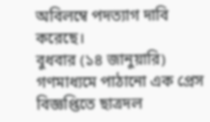অবিলম্বে পদত্যাগ দাবি করেছে।
বুধবার (১৪ জানুয়ারি) গণমাধ্যমে পাঠানো এক প্রেস বিজ্ঞপ্তিতে ছাত্রদল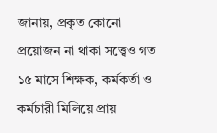জানায়, প্রকৃত কোনো প্রয়োজন না থাকা সত্ত্বেও গত ১৫ মাসে শিক্ষক, কর্মকর্তা ও কর্মচারী মিলিয়ে প্রায়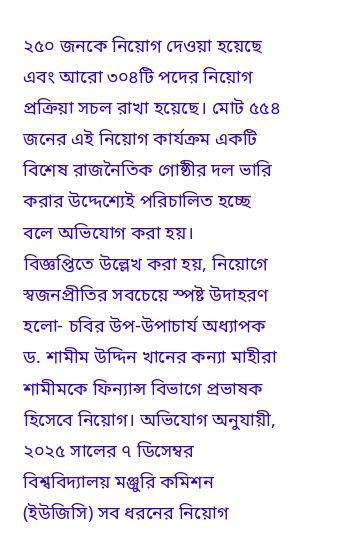২৫০ জনকে নিয়োগ দেওয়া হয়েছে এবং আরো ৩০৪টি পদের নিয়োগ প্রক্রিয়া সচল রাখা হয়েছে। মোট ৫৫৪ জনের এই নিয়োগ কার্যক্রম একটি বিশেষ রাজনৈতিক গোষ্ঠীর দল ভারি করার উদ্দেশ্যেই পরিচালিত হচ্ছে বলে অভিযোগ করা হয়।
বিজ্ঞপ্তিতে উল্লেখ করা হয়, নিয়োগে স্বজনপ্রীতির সবচেয়ে স্পষ্ট উদাহরণ হলো- চবির উপ-উপাচার্য অধ্যাপক ড. শামীম উদ্দিন খানের কন্যা মাহীরা শামীমকে ফিন্যান্স বিভাগে প্রভাষক হিসেবে নিয়োগ। অভিযোগ অনুযায়ী, ২০২৫ সালের ৭ ডিসেম্বর বিশ্ববিদ্যালয় মঞ্জুরি কমিশন (ইউজিসি) সব ধরনের নিয়োগ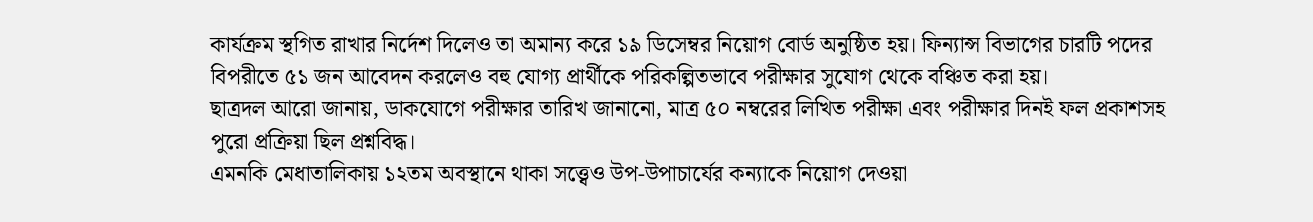কার্যক্রম স্থগিত রাখার নির্দেশ দিলেও তা অমান্য করে ১৯ ডিসেম্বর নিয়োগ বোর্ড অনুষ্ঠিত হয়। ফিন্যান্স বিভাগের চারটি পদের বিপরীতে ৫১ জন আবেদন করলেও বহু যোগ্য প্রার্থীকে পরিকল্পিতভাবে পরীক্ষার সুযোগ থেকে বঞ্চিত করা হয়।
ছাত্রদল আরো জানায়, ডাকযোগে পরীক্ষার তারিখ জানানো, মাত্র ৫০ নম্বরের লিখিত পরীক্ষা এবং পরীক্ষার দিনই ফল প্রকাশসহ পুরো প্রক্রিয়া ছিল প্রশ্নবিদ্ধ।
এমনকি মেধাতালিকায় ১২তম অবস্থানে থাকা সত্ত্বেও উপ-উপাচার্যের কন্যাকে নিয়োগ দেওয়া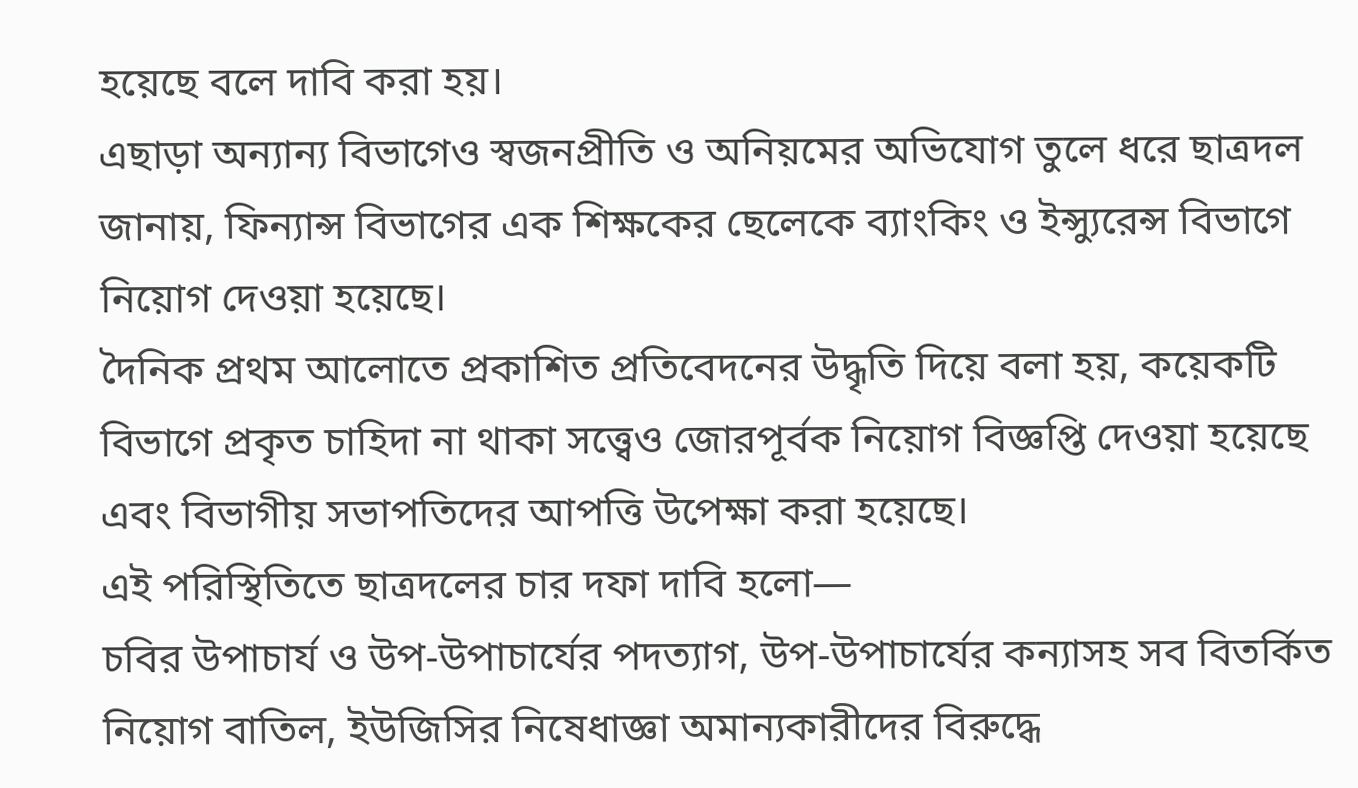হয়েছে বলে দাবি করা হয়।
এছাড়া অন্যান্য বিভাগেও স্বজনপ্রীতি ও অনিয়মের অভিযোগ তুলে ধরে ছাত্রদল জানায়, ফিন্যান্স বিভাগের এক শিক্ষকের ছেলেকে ব্যাংকিং ও ইন্স্যুরেন্স বিভাগে নিয়োগ দেওয়া হয়েছে।
দৈনিক প্রথম আলোতে প্রকাশিত প্রতিবেদনের উদ্ধৃতি দিয়ে বলা হয়, কয়েকটি বিভাগে প্রকৃত চাহিদা না থাকা সত্ত্বেও জোরপূর্বক নিয়োগ বিজ্ঞপ্তি দেওয়া হয়েছে এবং বিভাগীয় সভাপতিদের আপত্তি উপেক্ষা করা হয়েছে।
এই পরিস্থিতিতে ছাত্রদলের চার দফা দাবি হলো—
চবির উপাচার্য ও উপ-উপাচার্যের পদত্যাগ, উপ-উপাচার্যের কন্যাসহ সব বিতর্কিত নিয়োগ বাতিল, ইউজিসির নিষেধাজ্ঞা অমান্যকারীদের বিরুদ্ধে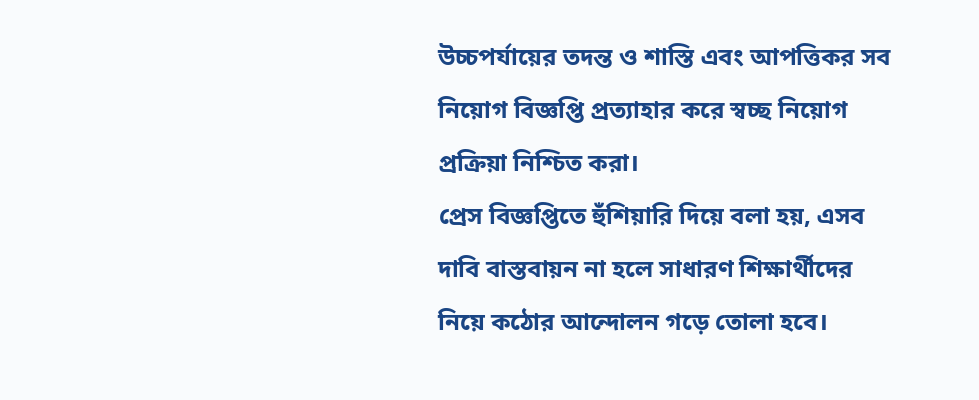উচ্চপর্যায়ের তদন্ত ও শাস্তি এবং আপত্তিকর সব নিয়োগ বিজ্ঞপ্তি প্রত্যাহার করে স্বচ্ছ নিয়োগ প্রক্রিয়া নিশ্চিত করা।
প্রেস বিজ্ঞপ্তিতে হুঁশিয়ারি দিয়ে বলা হয়, এসব দাবি বাস্তবায়ন না হলে সাধারণ শিক্ষার্থীদের নিয়ে কঠোর আন্দোলন গড়ে তোলা হবে।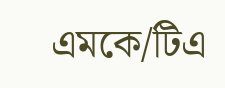এমকে/টিএ